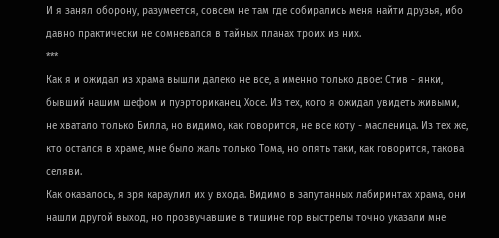И я занял оборону, разумеется, совсем не там где собирались меня найти друзья, ибо давно практически не сомневался в тайных планах троих из них.
***
Как я и ожидал из храма вышли далеко не все, а именно только двое: Стив - янки, бывший нашим шефом и пуэрториканец Хосе. Из тех, кого я ожидал увидеть живыми, не хватало только Билла, но видимо, как говорится, не все коту - масленица. Из тех же, кто остался в храме, мне было жаль только Тома, но опять таки, как говорится, такова селяви.
Как оказалось, я зря караулил их у входа. Видимо в запутанных лабиринтах храма, они нашли другой выход, но прозвучавшие в тишине гор выстрелы точно указали мне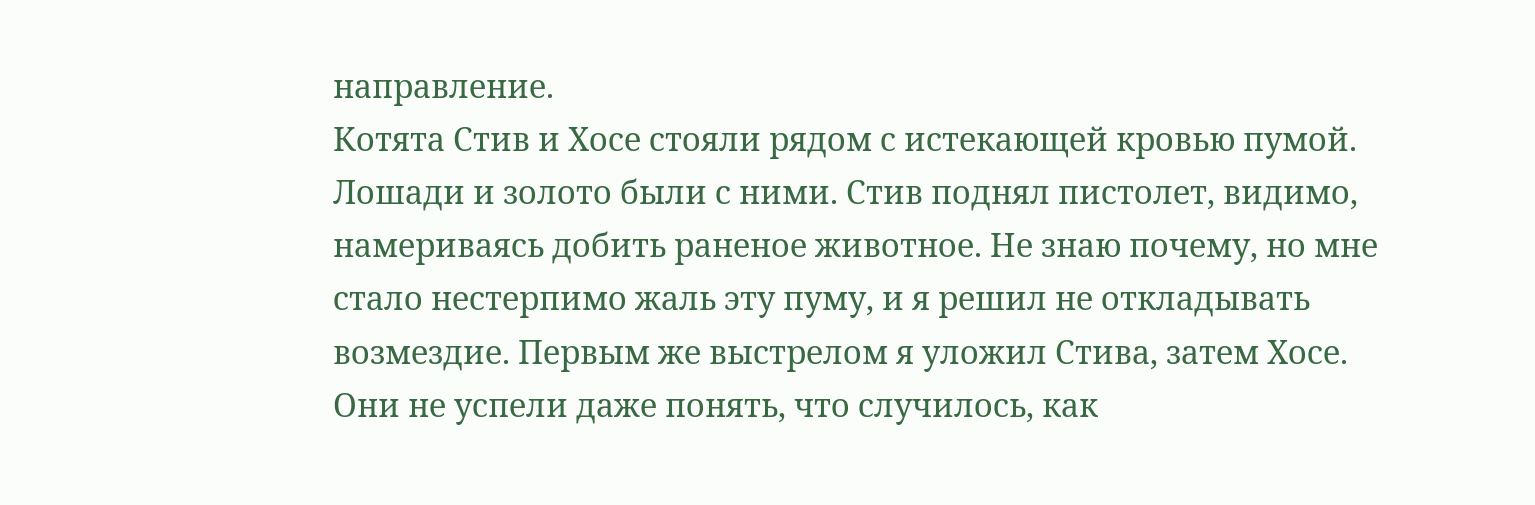направление.
Котята Стив и Хосе стояли рядом с истекающей кровью пумой. Лошади и золото были с ними. Стив поднял пистолет, видимо, намериваясь добить раненое животное. Не знаю почему, но мне стало нестерпимо жаль эту пуму, и я решил не откладывать возмездие. Первым же выстрелом я уложил Стива, затем Хосе. Они не успели даже понять, что случилось, как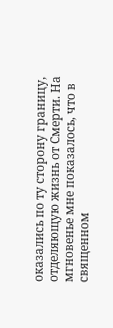оказались по ту сторону границу, отделяющую жизнь от Смерти. На мгновенье мне показалось, что в священном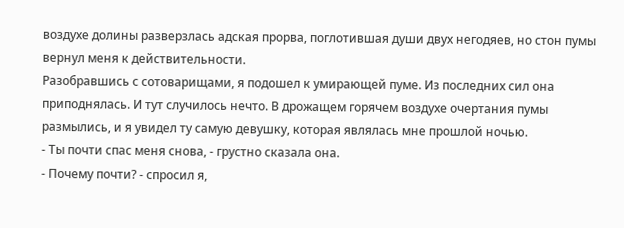воздухе долины разверзлась адская прорва, поглотившая души двух негодяев, но стон пумы вернул меня к действительности.
Разобравшись с сотоварищами, я подошел к умирающей пуме. Из последних сил она приподнялась. И тут случилось нечто. В дрожащем горячем воздухе очертания пумы размылись, и я увидел ту самую девушку, которая являлась мне прошлой ночью.
- Ты почти спас меня снова, - грустно сказала она.
- Почему почти? - спросил я,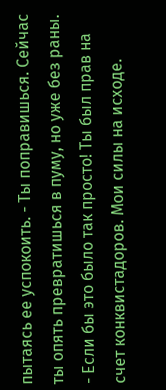пытаясь ее успокоить. - Ты поправишься. Сейчас ты опять превратишься в пуму, но уже без раны.
- Если бы это было так просто! Ты был прав на счет конквистадоров. Мои силы на исходе.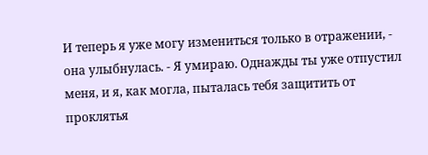И теперь я уже могу измениться только в отражении, - она улыбнулась. - Я умираю. Однажды ты уже отпустил меня, и я, как могла, пыталась тебя защитить от проклятья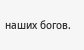наших богов.